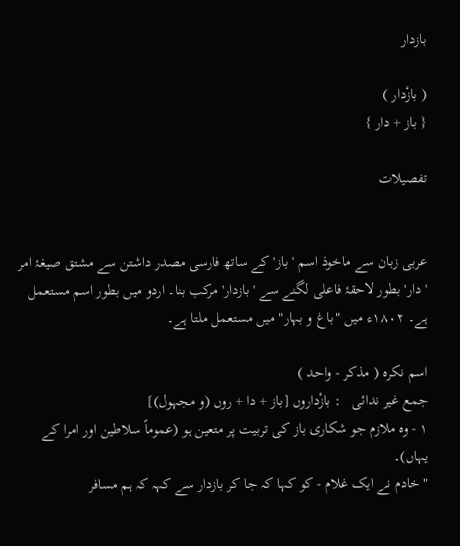بازدار

( بازْدار )
{ باز + دار }

تفصیلات


عربی زبان سے ماخوذ اسم 'باز' کے ساتھ فارسی مصدر داشتن سے مشتق صیغۂ امر 'دار' بطور لاحقۂ فاعلی لگنے سے 'بازدار' مرکب بنا۔ اردو میں بطور اسم مستعمل ہے۔ ١٨٠٢ء میں "باغ و بہار" میں مستعمل ملتا ہے۔

اسم نکرہ ( مذکر - واحد )
جمع غیر ندائی   : بازْداروں [باز + دا + روں (و مجہول)]
١ - وہ ملازم جو شکاری باز کی تربیت پر متعین ہو (عموماً سلاطین اور امرا کے یہاں)۔
"خادم نے ایک غلام - کو کہا کہ جا کر بازدار سے کہہ کہ ہم مسافر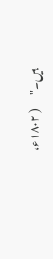ہیں۔"      ( ١٨٠٢ء،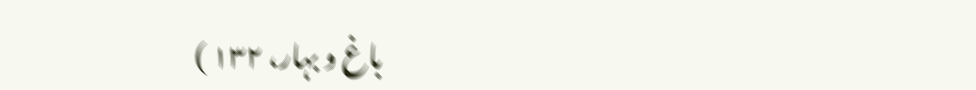باغ و بہار، ١٣٢ )